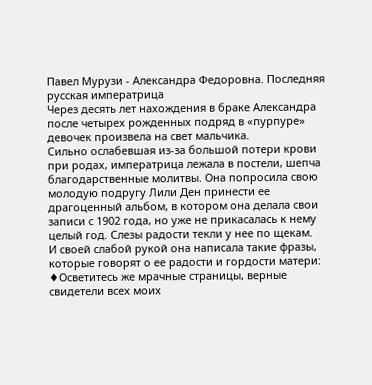Павел Мурузи - Александра Федоровна. Последняя русская императрица
Через десять лет нахождения в браке Александра после четырех рожденных подряд в «пурпуре» девочек произвела на свет мальчика.
Сильно ослабевшая из-за большой потери крови при родах, императрица лежала в постели, шепча благодарственные молитвы. Она попросила свою молодую подругу Лили Ден принести ее драгоценный альбом, в котором она делала свои записи с 1902 года, но уже не прикасалась к нему целый год. Слезы радости текли у нее по щекам.
И своей слабой рукой она написала такие фразы, которые говорят о ее радости и гордости матери:
♦Осветитесь же мрачные страницы, верные свидетели всех моих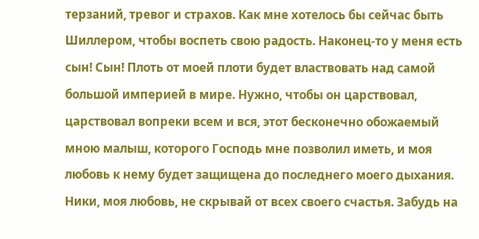терзаний, тревог и страхов. Как мне хотелось бы сейчас быть Шиллером, чтобы воспеть свою радость. Наконец-то у меня есть сын! Сын! Плоть от моей плоти будет властвовать над самой большой империей в мире. Нужно, чтобы он царствовал, царствовал вопреки всем и вся, этот бесконечно обожаемый мною малыш, которого Господь мне позволил иметь, и моя любовь к нему будет защищена до последнего моего дыхания.
Ники, моя любовь, не скрывай от всех своего счастья. Забудь на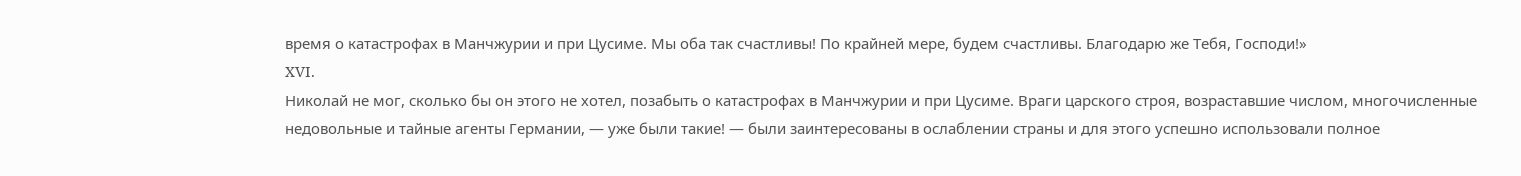время о катастрофах в Манчжурии и при Цусиме. Мы оба так счастливы! По крайней мере, будем счастливы. Благодарю же Тебя, Господи!»
XVI.
Николай не мог, сколько бы он этого не хотел, позабыть о катастрофах в Манчжурии и при Цусиме. Враги царского строя, возраставшие числом, многочисленные недовольные и тайные агенты Германии, — уже были такие! — были заинтересованы в ослаблении страны и для этого успешно использовали полное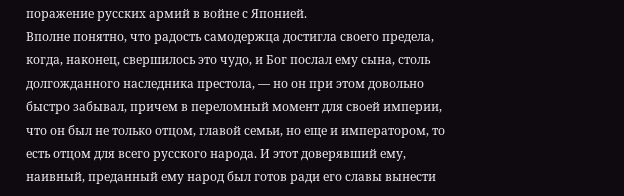поражение русских армий в войне с Японией.
Вполне понятно, что радость самодержца достигла своего предела, когда, наконец, свершилось это чудо, и Бог послал ему сына, столь долгожданного наследника престола, — но он при этом довольно быстро забывал, причем в переломный момент для своей империи, что он был не только отцом, главой семьи, но еще и императором, то есть отцом для всего русского народа. И этот доверявший ему, наивный, преданный ему народ был готов ради его славы вынести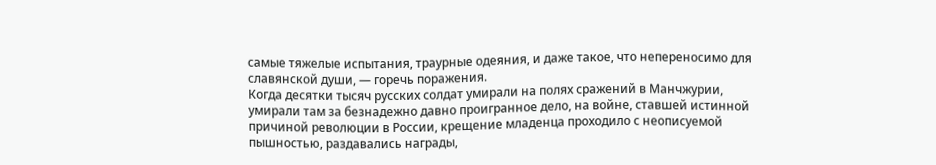самые тяжелые испытания, траурные одеяния, и даже такое, что непереносимо для славянской души, — горечь поражения.
Когда десятки тысяч русских солдат умирали на полях сражений в Манчжурии, умирали там за безнадежно давно проигранное дело, на войне, ставшей истинной причиной революции в России, крещение младенца проходило с неописуемой пышностью, раздавались награды,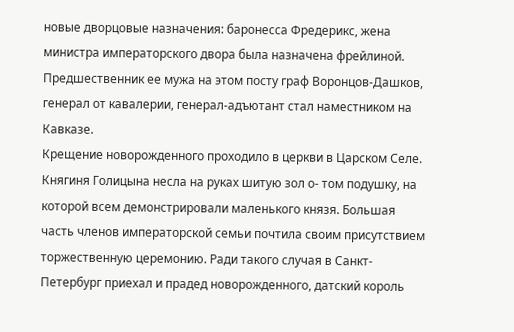новые дворцовые назначения: баронесса Фредерикс, жена министра императорского двора была назначена фрейлиной. Предшественник ее мужа на этом посту граф Воронцов-Дашков, генерал от кавалерии, генерал-адъютант стал наместником на Кавказе.
Крещение новорожденного проходило в церкви в Царском Селе. Княгиня Голицына несла на руках шитую зол о- том подушку, на которой всем демонстрировали маленького князя. Большая часть членов императорской семьи почтила своим присутствием торжественную церемонию. Ради такого случая в Санкт-Петербург приехал и прадед новорожденного, датский король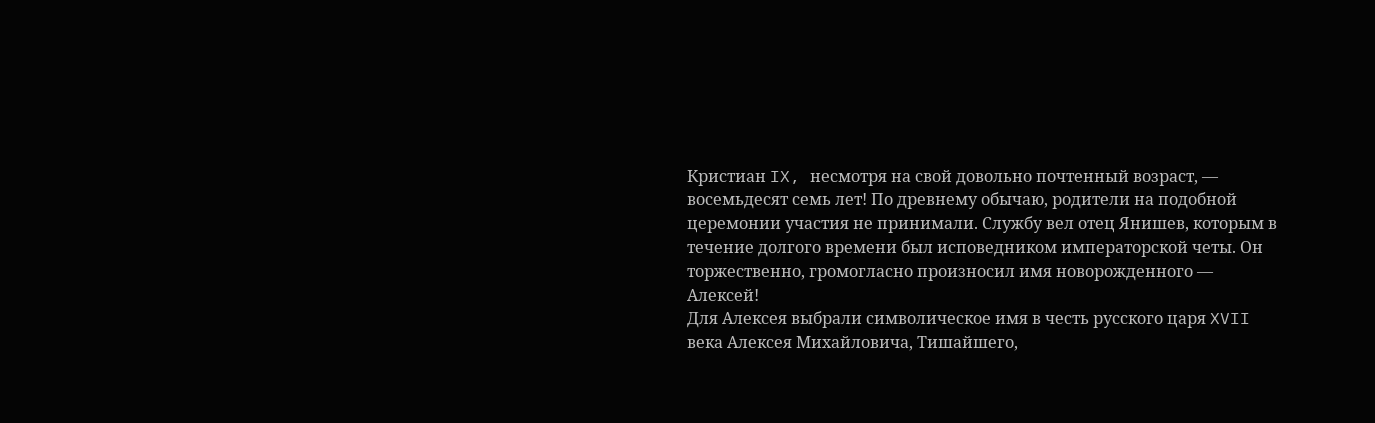Кристиан IX, несмотря на свой довольно почтенный возраст, — восемьдесят семь лет! По древнему обычаю, родители на подобной церемонии участия не принимали. Службу вел отец Янишев, которым в течение долгого времени был исповедником императорской четы. Он торжественно, громогласно произносил имя новорожденного — Алексей!
Для Алексея выбрали символическое имя в честь русского царя XVII века Алексея Михайловича, Тишайшего,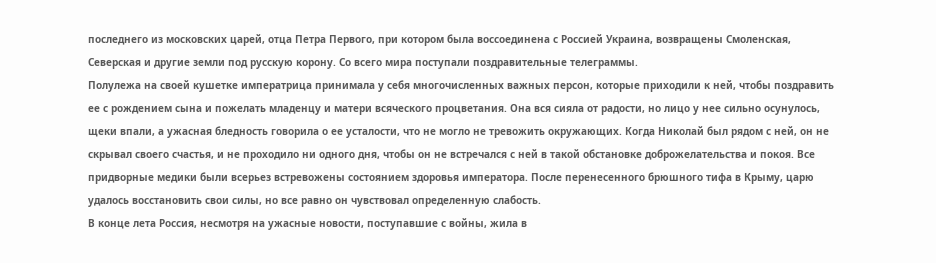последнего из московских царей, отца Петра Первого, при котором была воссоединена с Россией Украина, возвращены Смоленская, Северская и другие земли под русскую корону. Со всего мира поступали поздравительные телеграммы.
Полулежа на своей кушетке императрица принимала у себя многочисленных важных персон, которые приходили к ней, чтобы поздравить ее с рождением сына и пожелать младенцу и матери всяческого процветания. Она вся сияла от радости, но лицо у нее сильно осунулось, щеки впали, а ужасная бледность говорила о ее усталости, что не могло не тревожить окружающих. Когда Николай был рядом с ней, он не скрывал своего счастья, и не проходило ни одного дня, чтобы он не встречался с ней в такой обстановке доброжелательства и покоя. Все придворные медики были всерьез встревожены состоянием здоровья императора. После перенесенного брюшного тифа в Крыму, царю удалось восстановить свои силы, но все равно он чувствовал определенную слабость.
В конце лета Россия, несмотря на ужасные новости, поступавшие с войны, жила в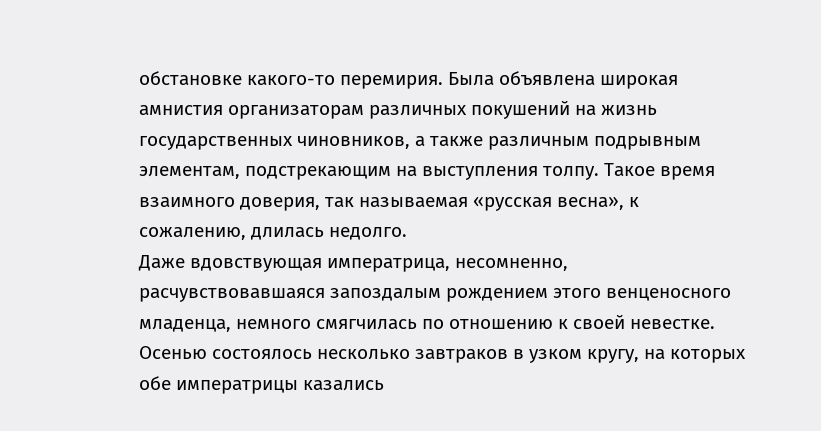обстановке какого-то перемирия. Была объявлена широкая амнистия организаторам различных покушений на жизнь государственных чиновников, а также различным подрывным элементам, подстрекающим на выступления толпу. Такое время взаимного доверия, так называемая «русская весна», к сожалению, длилась недолго.
Даже вдовствующая императрица, несомненно, расчувствовавшаяся запоздалым рождением этого венценосного младенца, немного смягчилась по отношению к своей невестке. Осенью состоялось несколько завтраков в узком кругу, на которых обе императрицы казались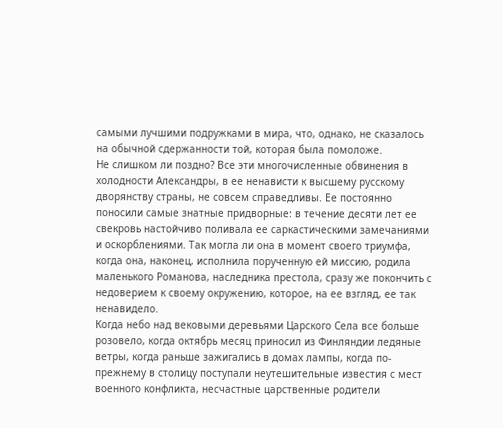самыми лучшими подружками в мира, что, однако, не сказалось на обычной сдержанности той, которая была помоложе.
Не слишком ли поздно? Все эти многочисленные обвинения в холодности Александры, в ее ненависти к высшему русскому дворянству страны, не совсем справедливы. Ее постоянно поносили самые знатные придворные: в течение десяти лет ее свекровь настойчиво поливала ее саркастическими замечаниями и оскорблениями. Так могла ли она в момент своего триумфа, когда она, наконец, исполнила порученную ей миссию, родила маленького Романова, наследника престола, сразу же покончить с недоверием к своему окружению, которое, на ее взгляд, ее так ненавидело.
Когда небо над вековыми деревьями Царского Села все больше розовело, когда октябрь месяц приносил из Финляндии ледяные ветры, когда раньше зажигались в домах лампы, когда по-прежнему в столицу поступали неутешительные известия с мест военного конфликта, несчастные царственные родители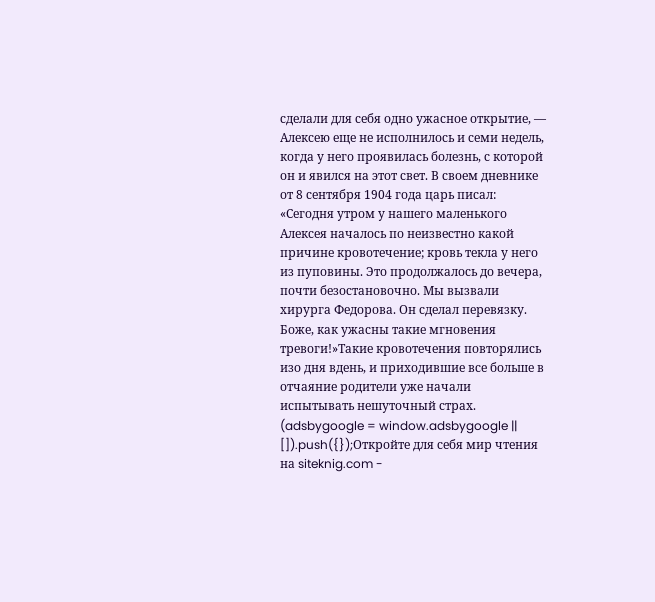сделали для себя одно ужасное открытие, — Алексею еще не исполнилось и семи недель, когда у него проявилась болезнь, с которой он и явился на этот свет. В своем дневнике от 8 сентября 1904 года царь писал:
«Сегодня утром у нашего маленького Алексея началось по неизвестно какой причине кровотечение; кровь текла у него из пуповины. Это продолжалось до вечера, почти безостановочно. Мы вызвали хирурга Федорова. Он сделал перевязку. Боже, как ужасны такие мгновения тревоги!»Такие кровотечения повторялись изо дня вдень, и приходившие все больше в отчаяние родители уже начали испытывать нешуточный страх.
(adsbygoogle = window.adsbygoogle || []).push({});Откройте для себя мир чтения на siteknig.com -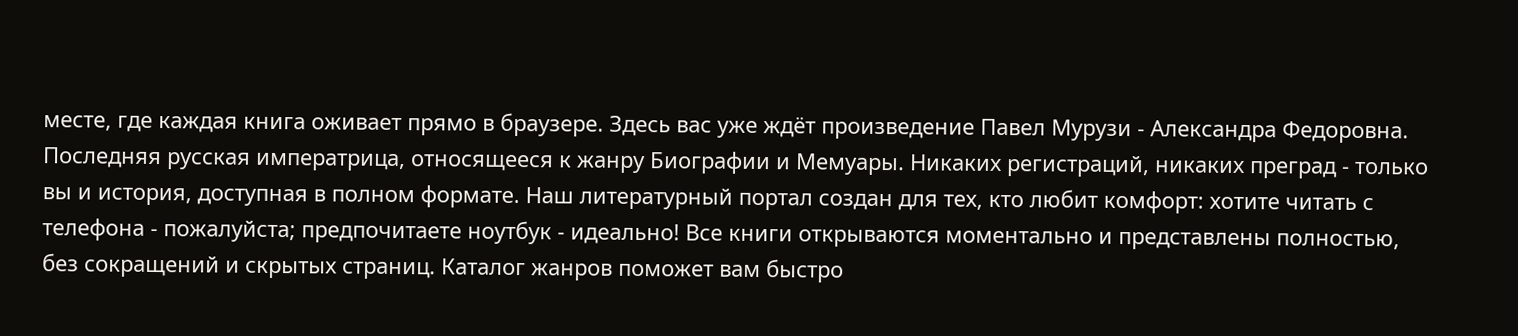месте, где каждая книга оживает прямо в браузере. Здесь вас уже ждёт произведение Павел Мурузи - Александра Федоровна. Последняя русская императрица, относящееся к жанру Биографии и Мемуары. Никаких регистраций, никаких преград - только вы и история, доступная в полном формате. Наш литературный портал создан для тех, кто любит комфорт: хотите читать с телефона - пожалуйста; предпочитаете ноутбук - идеально! Все книги открываются моментально и представлены полностью, без сокращений и скрытых страниц. Каталог жанров поможет вам быстро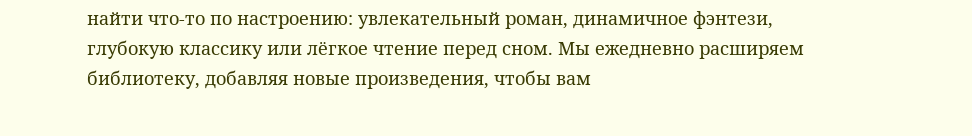найти что-то по настроению: увлекательный роман, динамичное фэнтези, глубокую классику или лёгкое чтение перед сном. Мы ежедневно расширяем библиотеку, добавляя новые произведения, чтобы вам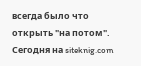всегда было что открыть "на потом". Сегодня на siteknig.com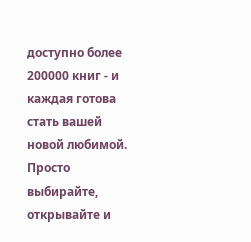доступно более 200000 книг - и каждая готова стать вашей новой любимой. Просто выбирайте, открывайте и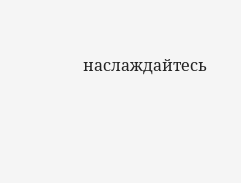наслаждайтесь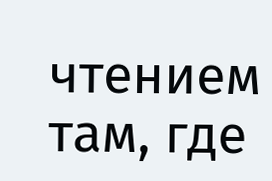чтением там, где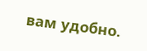вам удобно.